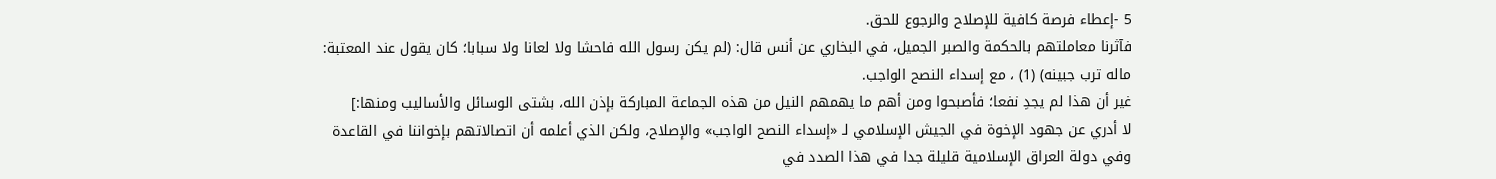5 -إعطاء فرصة كافية للإصلاح والرجوع للحق.
فآثرنا معاملتهم بالحكمة والصبر الجميل، في البخاري عن أنس قال: (لم يكن رسول الله فاحشا ولا لعانا ولا سبابا؛ كان يقول عند المعتبة: ماله ترب جبينه) (1) ، مع إسداء النصح الواجب.
غير أن هذا لم يجدِ نفعا؛ فأصبحوا ومن أهم ما يهمهم النيل من هذه الجماعة المباركة بإذن الله، بشتى الوسائل والأساليب ومنها:]
لا أدري عن جهود الإخوة في الجيش الإسلامي لـ «إسداء النصح الواجب» والإصلاح، ولكن الذي أعلمه أن اتصالاتهم بإخواننا في القاعدة وفي دولة العراق الإسلامية قليلة جدا في هذا الصدد في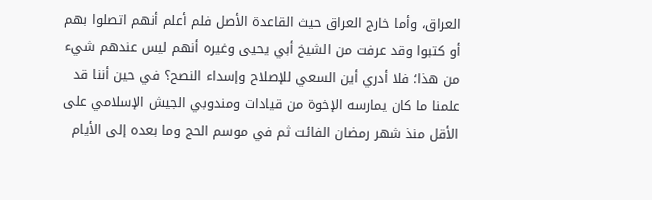العراق، وأما خارج العراق حيث القاعدة الأصل فلم أعلم أنهم اتصلوا بهم أو كتبوا وقد عرفت من الشيخ أبي يحيى وغيره أنهم ليس عندهم شيء من هذا؛ فلا أدري أين السعي للإصلاح وإسداء النصح؟ في حين أننا قد علمنا ما كان يمارسه الإخوة من قيادات ومندوبي الجيش الإسلامي على الأقل منذ شهر رمضان الفائت ثم في موسم الحج وما بعده إلى الأيام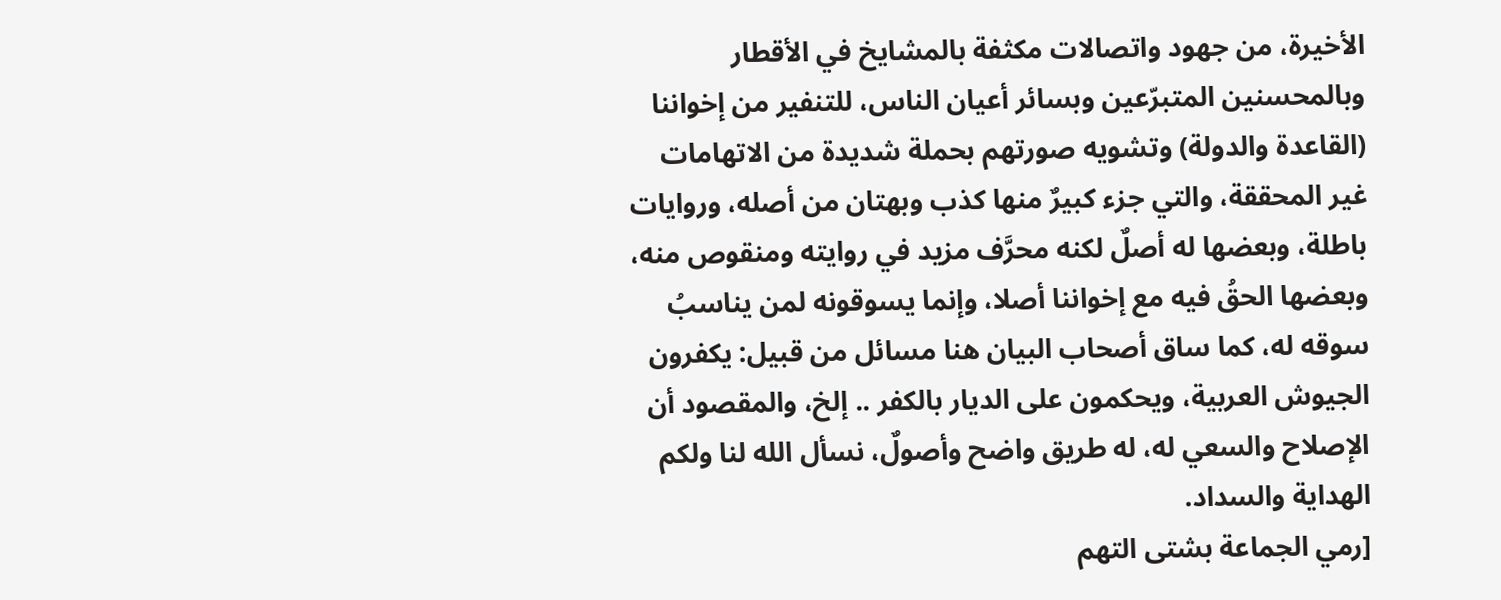الأخيرة، من جهود واتصالات مكثفة بالمشايخ في الأقطار وبالمحسنين المتبرّعين وبسائر أعيان الناس، للتنفير من إخواننا (القاعدة والدولة) وتشويه صورتهم بحملة شديدة من الاتهامات غير المحققة، والتي جزء كبيرٌ منها كذب وبهتان من أصله، وروايات باطلة، وبعضها له أصلٌ لكنه محرَّف مزيد في روايته ومنقوص منه، وبعضها الحقُ فيه مع إخواننا أصلا، وإنما يسوقونه لمن يناسبُ سوقه له، كما ساق أصحاب البيان هنا مسائل من قبيل: يكفرون الجيوش العربية، ويحكمون على الديار بالكفر .. إلخ، والمقصود أن الإصلاح والسعي له، له طريق واضح وأصولٌ، نسأل الله لنا ولكم الهداية والسداد.
[رمي الجماعة بشتى التهم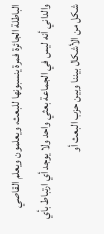الباطلة الجائرة فمرة ينسبونها للبعث، ويعلمون ويعلم القاصي والداني أنه ليس في الجماعة بعثي واحد ولا يوجد أي ارتباط بأي شكل من الأشكال بيننا وبين حزب البعث أو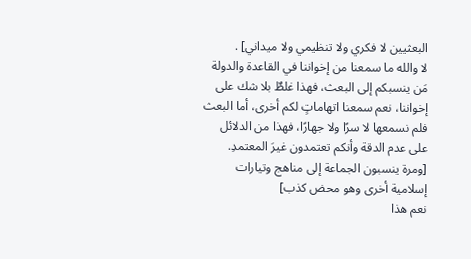البعثيين لا فكري ولا تنظيمي ولا ميداني] .
لا والله ما سمعنا من إخواننا في القاعدة والدولة مَن ينسبكم إلى البعث، فهذا غلطٌ بلا شك على إخواننا، نعم سمعنا اتهاماتٍ لكم أخرى، أما البعث فلم نسمعها لا سرًا ولا جهارًا، فهذا من الدلائل على عدم الدقة وأنكم تعتمدون غيرَ المعتمدِ.
[ومرة ينسبون الجماعة إلى مناهج وتيارات إسلامية أخرى وهو محض كذب]
نعم هذا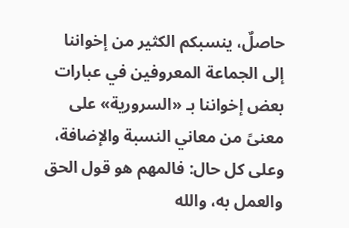حاصلٌ، ينسبكم الكثير من إخواننا إلى الجماعة المعروفين في عبارات بعض إخواننا بـ «السرورية» على معنىً من معاني النسبة والإضافة، وعلى كل حال: فالمهم هو قول الحق والعمل به، والله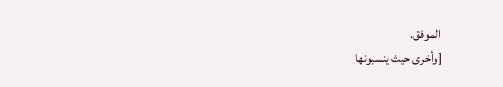الموفق.
[وأخرى حيث ينسبونها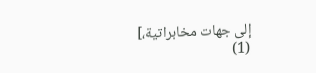إلى جهات مخابراتية،]
(1)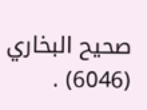صحيح البخاري (6046) .